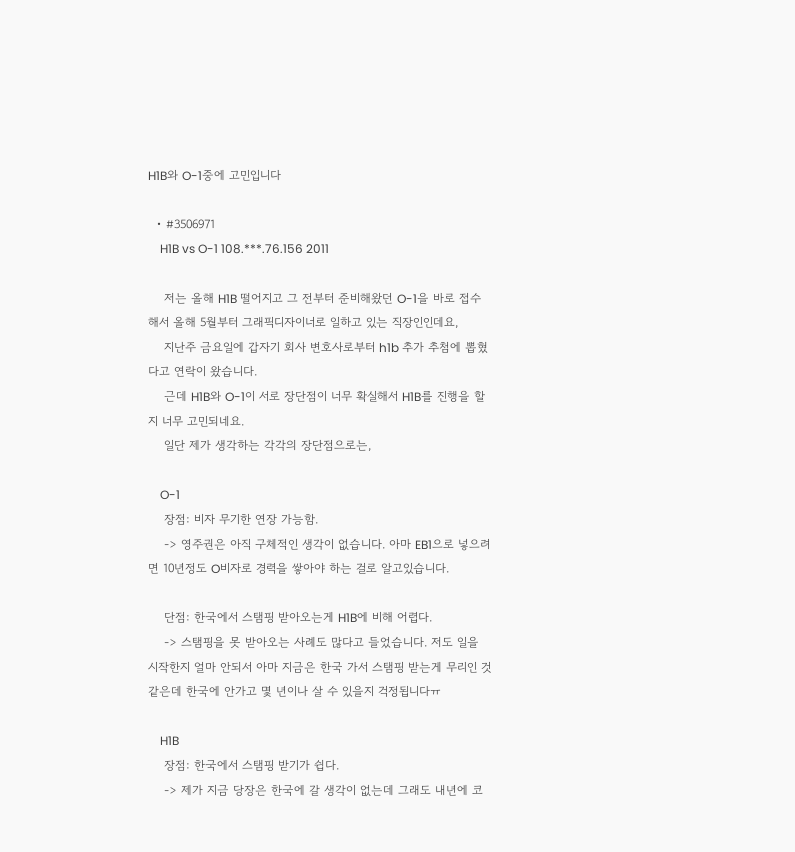H1B와 O-1중에 고민입니다

  • #3506971
    H1B vs O-1 108.***.76.156 2011

    저는 올해 H1B 떨어지고 그 전부터 준비해왔던 O-1을 바로 접수해서 올해 5월부터 그래픽디자이너로 일하고 있는 직장인인데요,
    지난주 금요일에 갑자기 회사 변호사로부터 h1b 추가 추첨에 뽑혔다고 연락이 왔습니다.
    근데 H1B와 O-1이 서로 장단점이 너무 확실해서 H1B를 진행을 할지 너무 고민되네요.
    일단 제가 생각하는 각각의 장단점으로는,

    O-1
    장점: 비자 무기한 연장 가능함.
    -> 영주권은 아직 구체적인 생각이 없습니다. 아마 EB1으로 넣으려면 10년정도 O비자로 경력을 쌓아야 하는 걸로 알고있습니다.

    단점: 한국에서 스탬핑 받아오는게 H1B에 비해 어렵다.
    -> 스탬핑을 못 받아오는 사례도 많다고 들었습니다. 저도 일을 시작한지 얼마 안되서 아마 지금은 한국 가서 스탬핑 받는게 무리인 것 같은데 한국에 안가고 몇 년이나 살 수 있을지 걱정됩니다ㅠ

    H1B
    장점: 한국에서 스탬핑 받기가 쉽다.
    -> 제가 지금 당장은 한국에 갈 생각이 없는데 그래도 내년에 코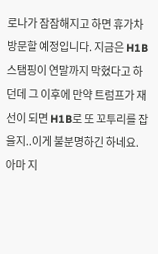로나가 잠잠해지고 하면 휴가차 방문할 예정입니다. 지금은 H1B 스탬핑이 연말까지 막혔다고 하던데 그 이후에 만약 트럼프가 재선이 되면 H1B로 또 꼬투리를 잡을지..이게 불분명하긴 하네요. 아마 지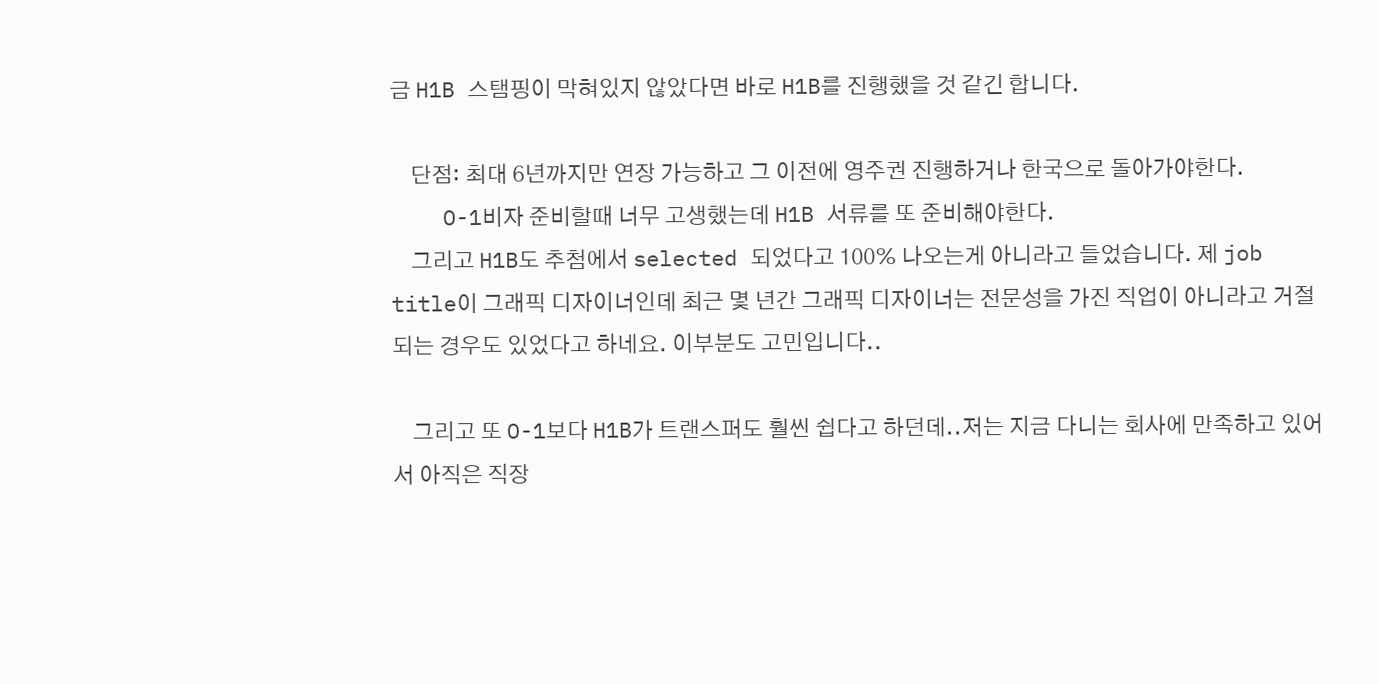금 H1B 스탬핑이 막혀있지 않았다면 바로 H1B를 진행했을 것 같긴 합니다.

    단점: 최대 6년까지만 연장 가능하고 그 이전에 영주권 진행하거나 한국으로 돌아가야한다.
    O-1비자 준비할때 너무 고생했는데 H1B 서류를 또 준비해야한다.
    그리고 H1B도 추첨에서 selected 되었다고 100% 나오는게 아니라고 들었습니다. 제 job title이 그래픽 디자이너인데 최근 몇 년간 그래픽 디자이너는 전문성을 가진 직업이 아니라고 거절되는 경우도 있었다고 하네요. 이부분도 고민입니다..

    그리고 또 O-1보다 H1B가 트랜스퍼도 훨씬 쉽다고 하던데..저는 지금 다니는 회사에 만족하고 있어서 아직은 직장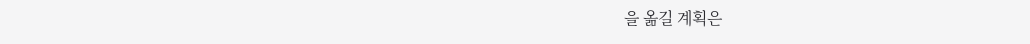을 옮길 계획은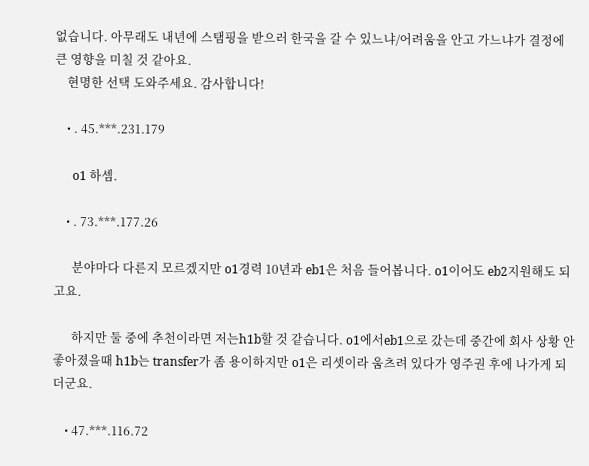없습니다. 아무래도 내년에 스탬핑을 받으러 한국을 갈 수 있느냐/어려움을 안고 가느냐가 결정에 큰 영향을 미칠 것 같아요.
    현명한 선택 도와주세요. 감사합니다!

    • . 45.***.231.179

      o1 하셈.

    • . 73.***.177.26

      분야마다 다른지 모르겠지만 o1경력 10년과 eb1은 처음 들어봅니다. o1이어도 eb2지원해도 되고요.

      하지만 둘 중에 추천이라면 저는h1b할 것 같습니다. o1에서eb1으로 갔는데 중간에 회사 상황 안 좋아졌을때 h1b는 transfer가 좀 용이하지만 o1은 리셋이라 움츠려 있다가 영주권 후에 나가게 되더군요.

    • 47.***.116.72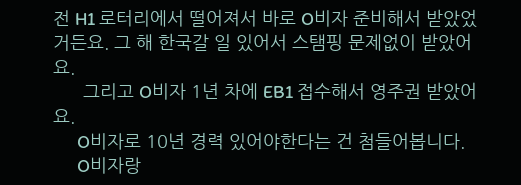전 H1 로터리에서 떨어져서 바로 O비자 준비해서 받았었거든요. 그 해 한국갈 일 있어서 스탬핑 문제없이 받았어요.
      그리고 O비자 1년 차에 EB1 접수해서 영주권 받았어요.
      O비자로 10년 경력 있어야한다는 건 첨들어봅니다.
      O비자랑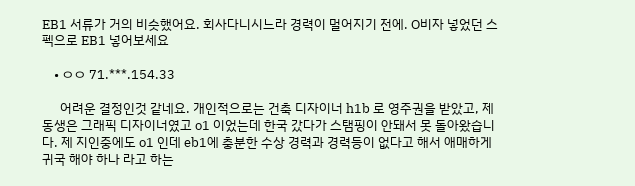EB1 서류가 거의 비슷했어요. 회사다니시느라 경력이 멀어지기 전에. O비자 넣었던 스펙으로 EB1 넣어보세요

    • ㅇㅇ 71.***.154.33

      어려운 결정인것 같네요. 개인적으로는 건축 디자이너 h1b 로 영주권을 받았고, 제 동생은 그래픽 디자이너였고 o1 이었는데 한국 갔다가 스탬핑이 안돼서 못 돌아왔습니다. 제 지인중에도 o1 인데 eb1에 충분한 수상 경력과 경력등이 없다고 해서 애매하게 귀국 해야 하나 라고 하는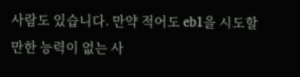사람도 있습니다. 만약 적어도 eb1을 시도할 만한 능력이 없는 사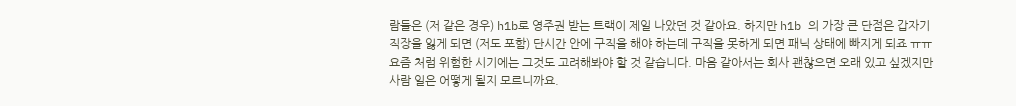람들은 (저 같은 경우) h1b로 영주권 받는 트랙이 제일 나았던 것 같아요. 하지만 h1b 의 가장 큰 단점은 갑자기 직장을 잃게 되면 (저도 포함) 단시간 안에 구직을 해야 하는데 구직을 못하게 되면 패닉 상태에 빠지게 되죠 ㅠㅠ 요즘 처럼 위험한 시기에는 그것도 고려해봐야 할 것 같습니다. 마음 같아서는 회사 괜찮으면 오래 있고 싶겠지만 사람 일은 어떻게 될지 모르니까요.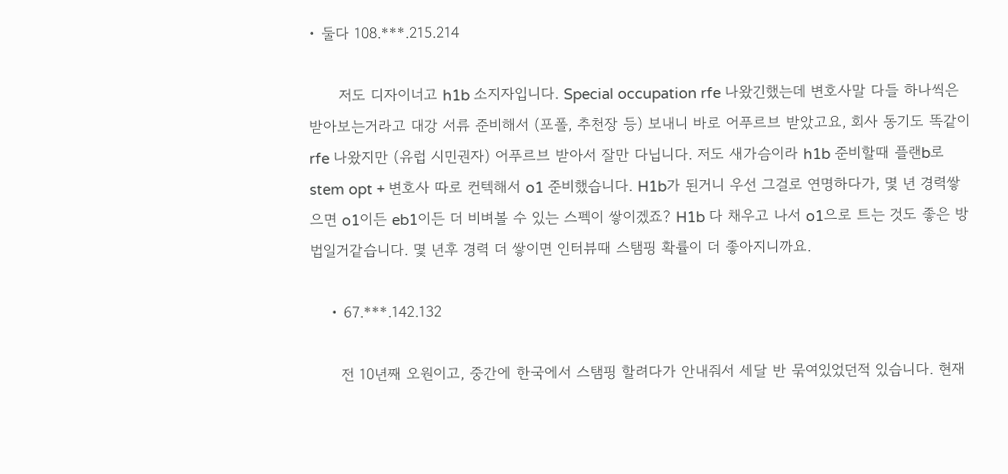• 둘다 108.***.215.214

      저도 디자이너고 h1b 소지자입니다. Special occupation rfe 나왔긴했는데 변호사말 다들 하나씩은 받아보는거라고 대강 서류 준비해서 (포폴, 추천장 등) 보내니 바로 어푸르브 받았고요, 회사 동기도 똑같이 rfe 나왔지만 (유럽 시민권자) 어푸르브 받아서 잘만 다닙니다. 저도 새가슴이라 h1b 준비할때 플랜b로 stem opt + 변호사 따로 컨텍해서 o1 준비했습니다. H1b가 된거니 우선 그걸로 연명하다가, 몇 년 경력쌓으면 o1이든 eb1이든 더 비벼볼 수 있는 스펙이 쌓이겠죠? H1b 다 채우고 나서 o1으로 트는 것도 좋은 방법일거같습니다. 몇 년후 경력 더 쌓이면 인터뷰때 스탬핑 확률이 더 좋아지니까요.

    • 67.***.142.132

      전 10년째 오원이고, 중간에 한국에서 스탬핑 할려다가 안내줘서 세달 반 묶여있었던적 있습니다. 현재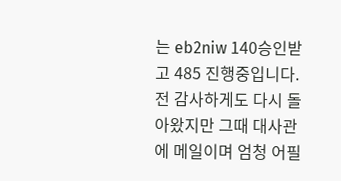는 eb2niw 140승인받고 485 진행중입니다. 전 감사하게도 다시 돌아왔지만 그때 대사관에 메일이며 엄청 어필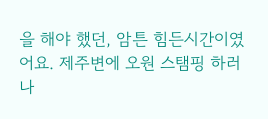을 해야 했던, 암튼 힘든시간이였어요. 제주변에 오원 스탬핑 하러 나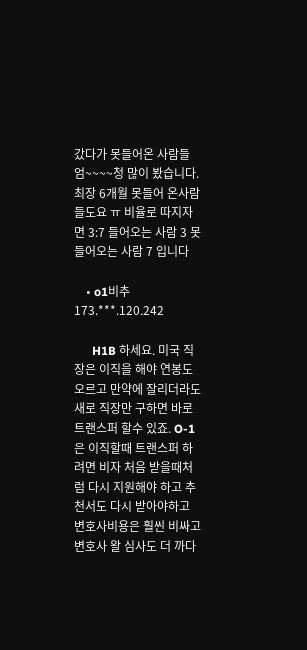갔다가 못들어온 사람들 엄~~~~청 많이 봤습니다. 최장 6개월 못들어 온사람들도요 ㅠ 비율로 따지자면 3:7 들어오는 사람 3 못들어오는 사람 7 입니다

    • o1비추 173.***.120.242

      H1B 하세요. 미국 직장은 이직을 해야 연봉도 오르고 만약에 잘리더라도 새로 직장만 구하면 바로 트랜스퍼 할수 있죠. O-1은 이직할때 트랜스퍼 하려면 비자 처음 받을때처럼 다시 지원해야 하고 추천서도 다시 받아야하고 변호사비용은 훨씬 비싸고 변호사 왈 심사도 더 까다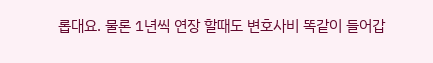롭대요. 물론 1년씩 연장 할때도 변호사비 똑같이 들어갑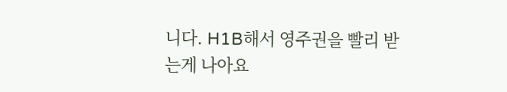니다. H1B해서 영주권을 빨리 받는게 나아요